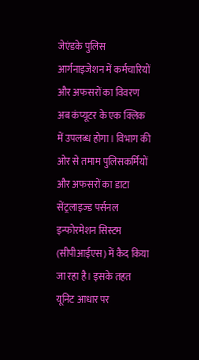जेएंडके पुलिस आर्गनाइजेशन में कर्मचारियों और अफसरों का विवरण अब कंप्यूटर के एक क्लिक में उपलब्ध होगा। विभाग की ओर से तमाम पुलिसकर्मियों और अफसरों का डाटा सेंट्रलाइज्ड पर्सनल इन्फोरमेशन सिस्टम (सीपीआईएस) में कैद किया जा रहा है। इसके तहत यूनिट आधार पर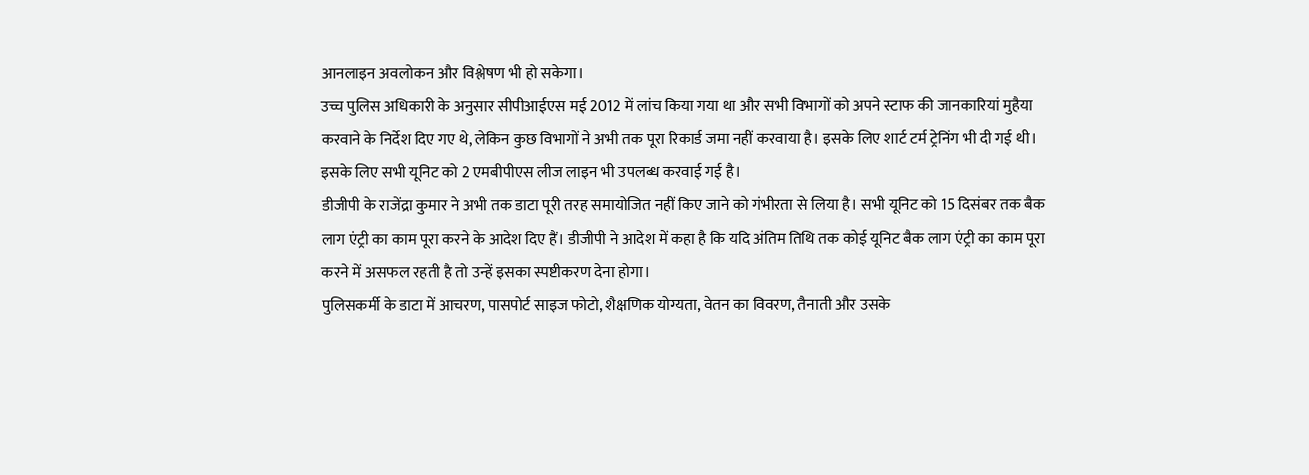आनलाइन अवलोकन और विश्लेषण भी हो सकेगा।
उच्च पुलिस अधिकारी के अनुसार सीपीआईएस मई 2012 में लांच किया गया था और सभी विभागों को अपने स्टाफ की जानकारियां मुहैया करवाने के निर्देश दिए गए थे, लेकिन कुछ विभागों ने अभी तक पूरा रिकार्ड जमा नहीं करवाया है। इसके लिए शार्ट टर्म ट्रेनिंग भी दी गई थी। इसके लिए सभी यूनिट को 2 एमबीपीएस लीज लाइन भी उपलब्ध करवाई गई है।
डीजीपी के राजेंद्रा कुमार ने अभी तक डाटा पूरी तरह समायोजित नहीं किए जाने को गंभीरता से लिया है। सभी यूनिट को 15 दिसंबर तक बैक लाग एंट्री का काम पूरा करने के आदेश दिए हैं। डीजीपी ने आदेश में कहा है कि यदि अंतिम तिथि तक कोई यूनिट बैक लाग एंट्री का काम पूरा करने में असफल रहती है तो उन्हें इसका स्पष्टीकरण देना होगा।
पुलिसकर्मी के डाटा में आचरण, पासपोर्ट साइज फोटो, शैक्षणिक योग्यता, वेतन का विवरण, तैनाती और उसके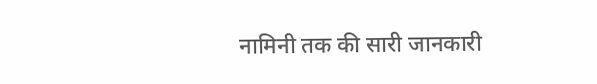नामिनी तक की सारी जानकारी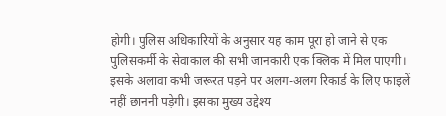होगी। पुलिस अधिकारियों के अनुसार यह काम पूरा हो जाने से एक पुलिसकर्मी के सेवाकाल की सभी जानकारी एक क्लिक में मिल पाएगी।
इसके अलावा कभी जरूरत पड़ने पर अलग-अलग रिकार्ड के लिए फाइलें नहीं छाननी पड़ेगी। इसका मुख्य उद्देश्य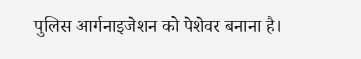पुलिस आर्गनाइजेशन को पेशेवर बनाना है।